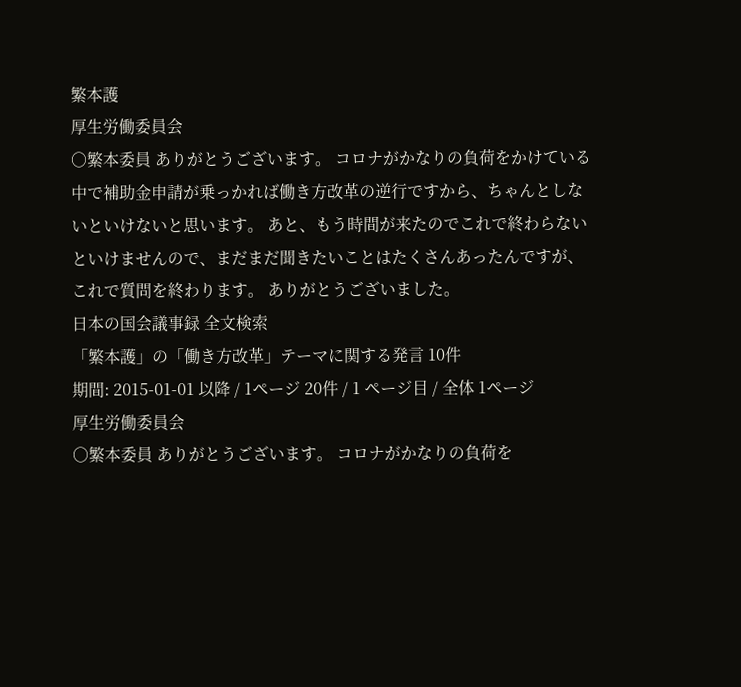繁本護
厚生労働委員会
○繁本委員 ありがとうございます。 コロナがかなりの負荷をかけている中で補助金申請が乗っかれば働き方改革の逆行ですから、ちゃんとしないといけないと思います。 あと、もう時間が来たのでこれで終わらないといけませんので、まだまだ聞きたいことはたくさんあったんですが、これで質問を終わります。 ありがとうございました。
日本の国会議事録 全文検索
「繁本護」の「働き方改革」テーマに関する発言 10件
期間: 2015-01-01 以降 / 1ページ 20件 / 1 ページ目 / 全体 1ページ
厚生労働委員会
○繁本委員 ありがとうございます。 コロナがかなりの負荷を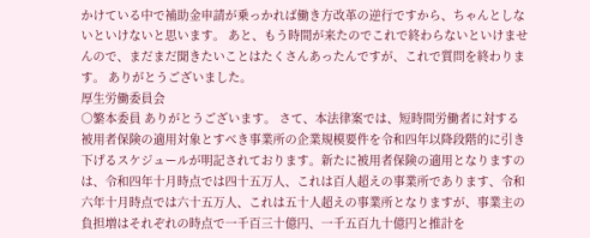かけている中で補助金申請が乗っかれば働き方改革の逆行ですから、ちゃんとしないといけないと思います。 あと、もう時間が来たのでこれで終わらないといけませんので、まだまだ聞きたいことはたくさんあったんですが、これで質問を終わります。 ありがとうございました。
厚生労働委員会
○繁本委員 ありがとうございます。 さて、本法律案では、短時間労働者に対する被用者保険の適用対象とすべき事業所の企業規模要件を令和四年以降段階的に引き下げるスケジュールが明記されております。新たに被用者保険の適用となりますのは、令和四年十月時点では四十五万人、これは百人超えの事業所であります、令和六年十月時点では六十五万人、これは五十人超えの事業所となりますが、事業主の負担増はそれぞれの時点で一千百三十億円、一千五百九十億円と推計を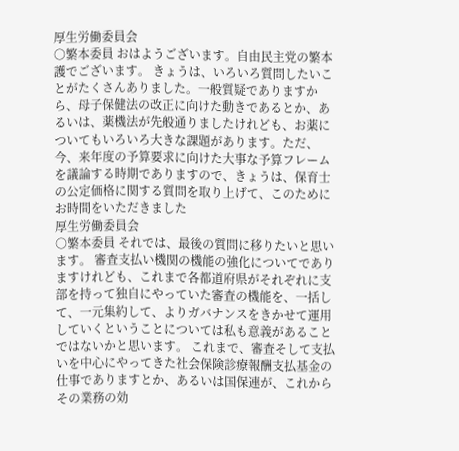厚生労働委員会
○繁本委員 おはようございます。自由民主党の繁本護でございます。 きょうは、いろいろ質問したいことがたくさんありました。一般質疑でありますから、母子保健法の改正に向けた動きであるとか、あるいは、薬機法が先般通りましたけれども、お薬についてもいろいろ大きな課題があります。ただ、今、来年度の予算要求に向けた大事な予算フレームを議論する時期でありますので、きょうは、保育士の公定価格に関する質問を取り上げて、このためにお時間をいただきました
厚生労働委員会
○繁本委員 それでは、最後の質問に移りたいと思います。 審査支払い機関の機能の強化についてでありますけれども、これまで各都道府県がそれぞれに支部を持って独自にやっていた審査の機能を、一括して、一元集約して、よりガバナンスをきかせて運用していくということについては私も意義があることではないかと思います。 これまで、審査そして支払いを中心にやってきた社会保険診療報酬支払基金の仕事でありますとか、あるいは国保連が、これからその業務の効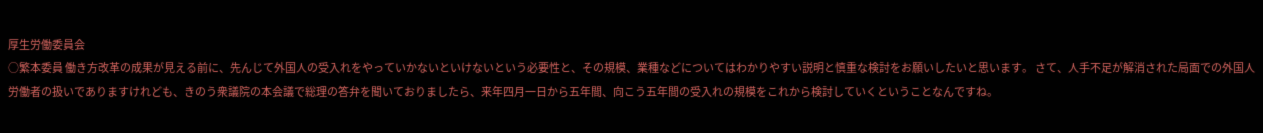厚生労働委員会
○繁本委員 働き方改革の成果が見える前に、先んじて外国人の受入れをやっていかないといけないという必要性と、その規模、業種などについてはわかりやすい説明と慎重な検討をお願いしたいと思います。 さて、人手不足が解消された局面での外国人労働者の扱いでありますけれども、きのう衆議院の本会議で総理の答弁を聞いておりましたら、来年四月一日から五年間、向こう五年間の受入れの規模をこれから検討していくということなんですね。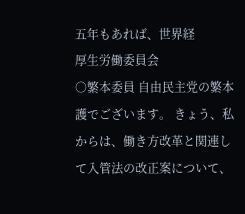五年もあれば、世界経
厚生労働委員会
○繁本委員 自由民主党の繁本護でございます。 きょう、私からは、働き方改革と関連して入管法の改正案について、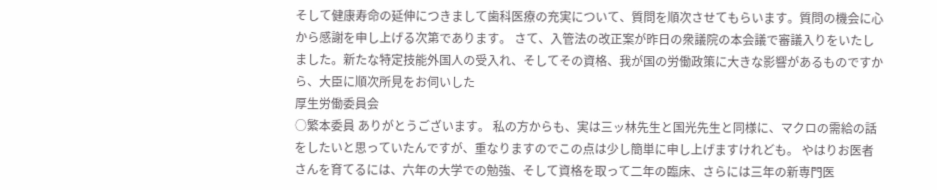そして健康寿命の延伸につきまして歯科医療の充実について、質問を順次させてもらいます。質問の機会に心から感謝を申し上げる次第であります。 さて、入管法の改正案が昨日の衆議院の本会議で審議入りをいたしました。新たな特定技能外国人の受入れ、そしてその資格、我が国の労働政策に大きな影響があるものですから、大臣に順次所見をお伺いした
厚生労働委員会
○繁本委員 ありがとうございます。 私の方からも、実は三ッ林先生と国光先生と同様に、マクロの需給の話をしたいと思っていたんですが、重なりますのでこの点は少し簡単に申し上げますけれども。 やはりお医者さんを育てるには、六年の大学での勉強、そして資格を取って二年の臨床、さらには三年の新専門医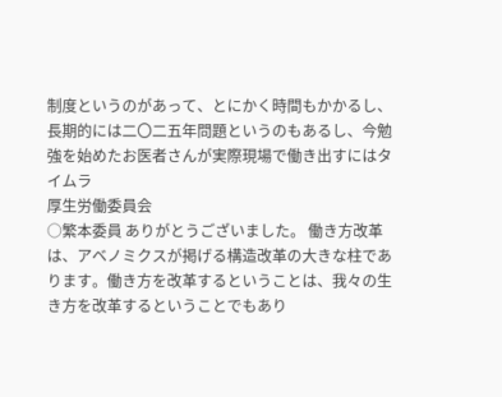制度というのがあって、とにかく時間もかかるし、長期的には二〇二五年問題というのもあるし、今勉強を始めたお医者さんが実際現場で働き出すにはタイムラ
厚生労働委員会
○繁本委員 ありがとうございました。 働き方改革は、アベノミクスが掲げる構造改革の大きな柱であります。働き方を改革するということは、我々の生き方を改革するということでもあり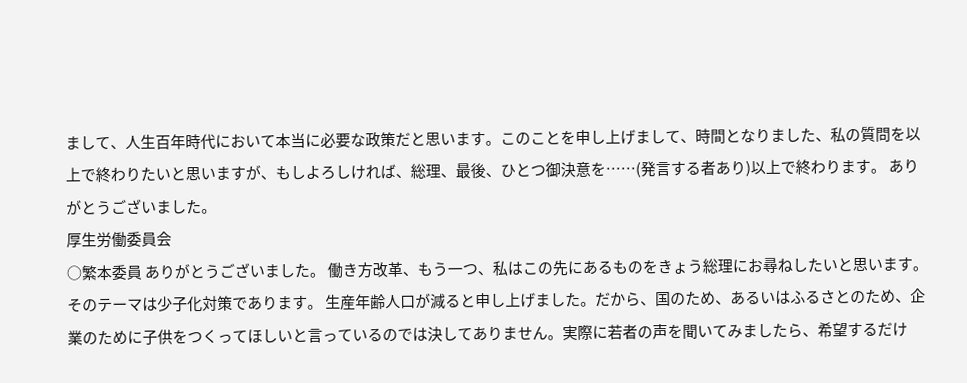まして、人生百年時代において本当に必要な政策だと思います。このことを申し上げまして、時間となりました、私の質問を以上で終わりたいと思いますが、もしよろしければ、総理、最後、ひとつ御決意を……(発言する者あり)以上で終わります。 ありがとうございました。
厚生労働委員会
○繁本委員 ありがとうございました。 働き方改革、もう一つ、私はこの先にあるものをきょう総理にお尋ねしたいと思います。そのテーマは少子化対策であります。 生産年齢人口が減ると申し上げました。だから、国のため、あるいはふるさとのため、企業のために子供をつくってほしいと言っているのでは決してありません。実際に若者の声を聞いてみましたら、希望するだけ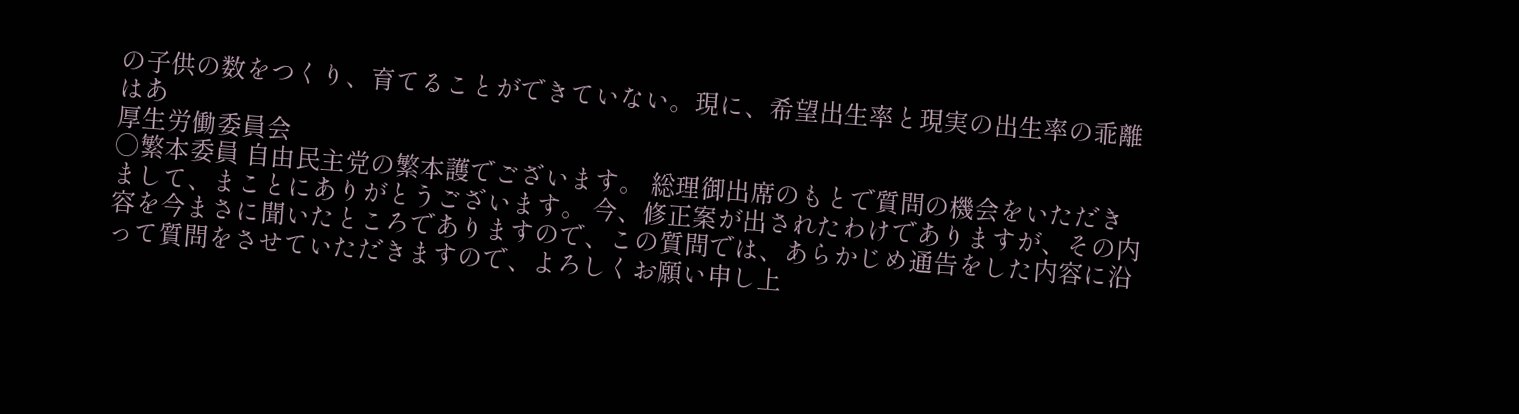の子供の数をつくり、育てることができていない。現に、希望出生率と現実の出生率の乖離はあ
厚生労働委員会
○繁本委員 自由民主党の繁本護でございます。 総理御出席のもとで質問の機会をいただきまして、まことにありがとうございます。 今、修正案が出されたわけでありますが、その内容を今まさに聞いたところでありますので、この質問では、あらかじめ通告をした内容に沿って質問をさせていただきますので、よろしくお願い申し上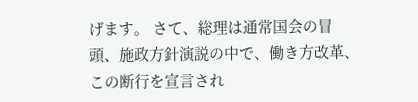げます。 さて、総理は通常国会の冒頭、施政方針演説の中で、働き方改革、この断行を宣言され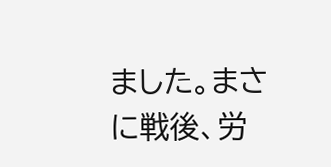ました。まさに戦後、労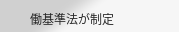働基準法が制定